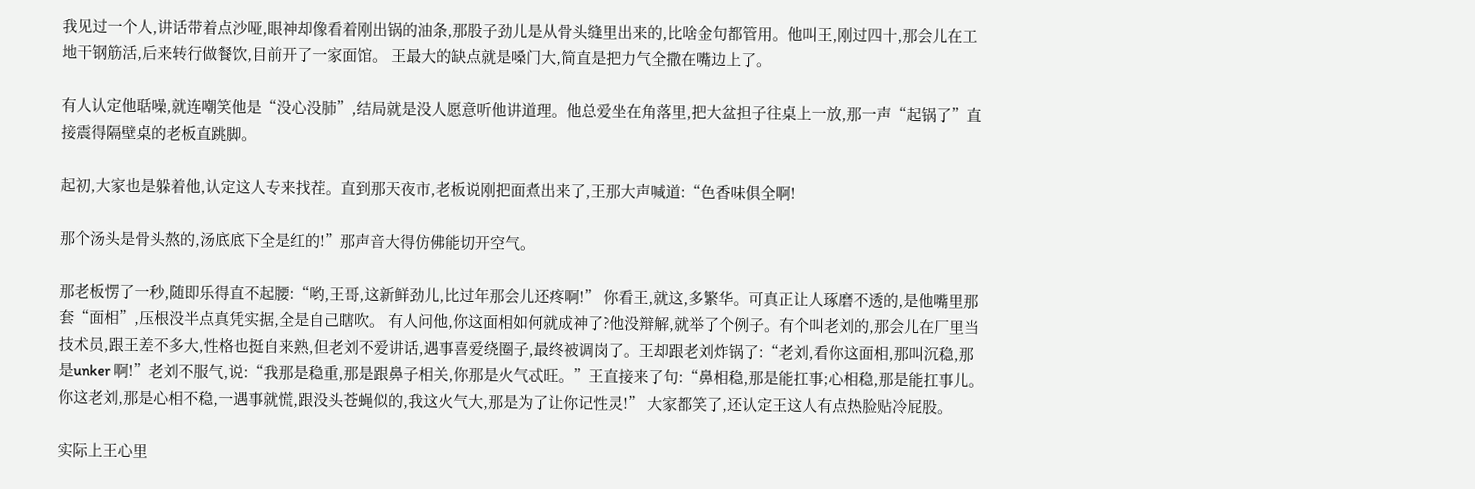我见过一个人,讲话带着点沙哑,眼神却像看着刚出锅的油条,那股子劲儿是从骨头缝里出来的,比啥金句都管用。他叫王,刚过四十,那会儿在工地干钢筋活,后来转行做餐饮,目前开了一家面馆。 王最大的缺点就是嗓门大,简直是把力气全撒在嘴边上了。

有人认定他聒噪,就连嘲笑他是“没心没肺”,结局就是没人愿意听他讲道理。他总爱坐在角落里,把大盆担子往桌上一放,那一声“起锅了”直接震得隔壁桌的老板直跳脚。

起初,大家也是躲着他,认定这人专来找茬。直到那天夜市,老板说刚把面煮出来了,王那大声喊道:“色香味俱全啊!

那个汤头是骨头熬的,汤底底下全是红的!”那声音大得仿佛能切开空气。

那老板愣了一秒,随即乐得直不起腰:“哟,王哥,这新鲜劲儿,比过年那会儿还疼啊!” 你看王,就这,多繁华。可真正让人琢磨不透的,是他嘴里那套“面相”,压根没半点真凭实据,全是自己瞎吹。 有人问他,你这面相如何就成神了?他没辩解,就举了个例子。有个叫老刘的,那会儿在厂里当技术员,跟王差不多大,性格也挺自来熟,但老刘不爱讲话,遇事喜爱绕圈子,最终被调岗了。王却跟老刘炸锅了:“老刘,看你这面相,那叫沉稳,那是unker 啊!”老刘不服气,说:“我那是稳重,那是跟鼻子相关,你那是火气忒旺。”王直接来了句:“鼻相稳,那是能扛事;心相稳,那是能扛事儿。你这老刘,那是心相不稳,一遇事就慌,跟没头苍蝇似的,我这火气大,那是为了让你记性灵!” 大家都笑了,还认定王这人有点热脸贴冷屁股。

实际上王心里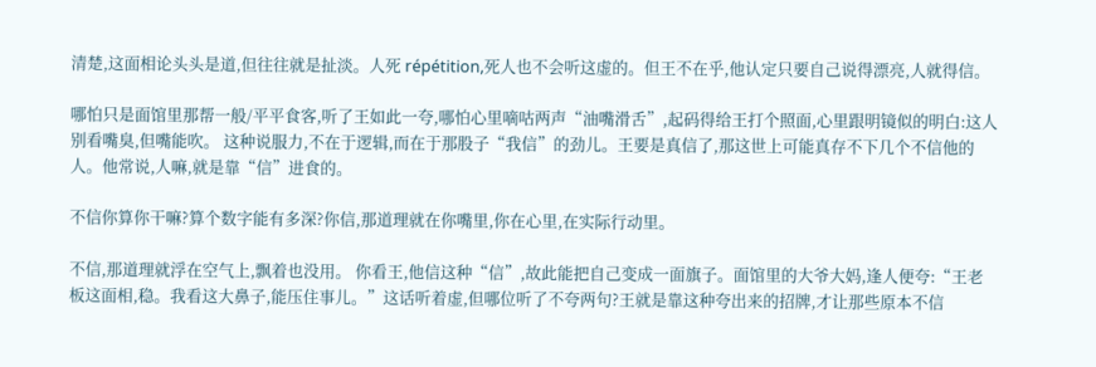清楚,这面相论头头是道,但往往就是扯淡。人死 répétition,死人也不会听这虚的。但王不在乎,他认定只要自己说得漂亮,人就得信。

哪怕只是面馆里那帮一般/平平食客,听了王如此一夸,哪怕心里嘀咕两声“油嘴滑舌”,起码得给王打个照面,心里跟明镜似的明白:这人别看嘴臭,但嘴能吹。 这种说服力,不在于逻辑,而在于那股子“我信”的劲儿。王要是真信了,那这世上可能真存不下几个不信他的人。他常说,人嘛,就是靠“信”进食的。

不信你算你干嘛?算个数字能有多深?你信,那道理就在你嘴里,你在心里,在实际行动里。

不信,那道理就浮在空气上,飘着也没用。 你看王,他信这种“信”,故此能把自己变成一面旗子。面馆里的大爷大妈,逢人便夸:“王老板这面相,稳。我看这大鼻子,能压住事儿。”这话听着虚,但哪位听了不夸两句?王就是靠这种夸出来的招牌,才让那些原本不信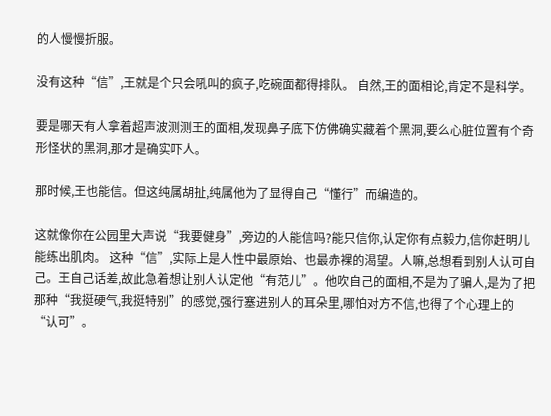的人慢慢折服。

没有这种“信”,王就是个只会吼叫的疯子,吃碗面都得排队。 自然,王的面相论,肯定不是科学。

要是哪天有人拿着超声波测测王的面相,发现鼻子底下仿佛确实藏着个黑洞,要么心脏位置有个奇形怪状的黑洞,那才是确实吓人。

那时候,王也能信。但这纯属胡扯,纯属他为了显得自己“懂行”而编造的。

这就像你在公园里大声说“我要健身”,旁边的人能信吗?能只信你,认定你有点毅力,信你赶明儿能练出肌肉。 这种“信”,实际上是人性中最原始、也最赤裸的渴望。人嘛,总想看到别人认可自己。王自己话差,故此急着想让别人认定他“有范儿”。他吹自己的面相,不是为了骗人,是为了把那种“我挺硬气,我挺特别”的感觉,强行塞进别人的耳朵里,哪怕对方不信,也得了个心理上的“认可”。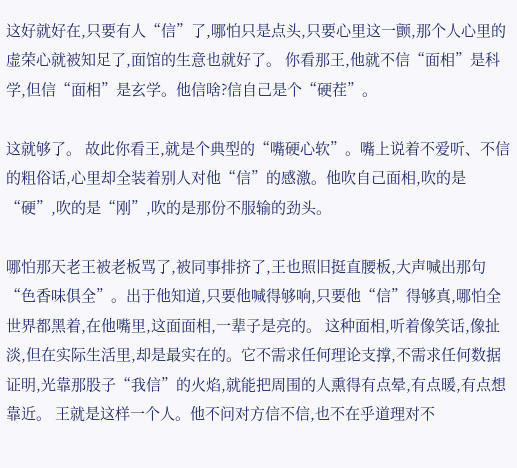这好就好在,只要有人“信”了,哪怕只是点头,只要心里这一颤,那个人心里的虚荣心就被知足了,面馆的生意也就好了。 你看那王,他就不信“面相”是科学,但信“面相”是玄学。他信啥?信自己是个“硬茬”。

这就够了。 故此你看王,就是个典型的“嘴硬心软”。嘴上说着不爱听、不信的粗俗话,心里却全装着别人对他“信”的感激。他吹自己面相,吹的是“硬”,吹的是“刚”,吹的是那份不服输的劲头。

哪怕那天老王被老板骂了,被同事排挤了,王也照旧挺直腰板,大声喊出那句“色香味俱全”。出于他知道,只要他喊得够响,只要他“信”得够真,哪怕全世界都黑着,在他嘴里,这面面相,一辈子是亮的。 这种面相,听着像笑话,像扯淡,但在实际生活里,却是最实在的。它不需求任何理论支撑,不需求任何数据证明,光靠那股子“我信”的火焰,就能把周围的人熏得有点晕,有点暖,有点想靠近。 王就是这样一个人。他不问对方信不信,也不在乎道理对不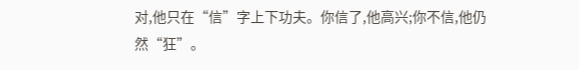对,他只在“信”字上下功夫。你信了,他高兴;你不信,他仍然“狂”。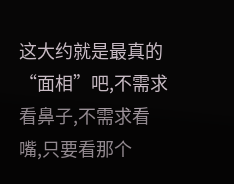这大约就是最真的“面相”吧,不需求看鼻子,不需求看嘴,只要看那个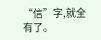“信”字,就全有了。